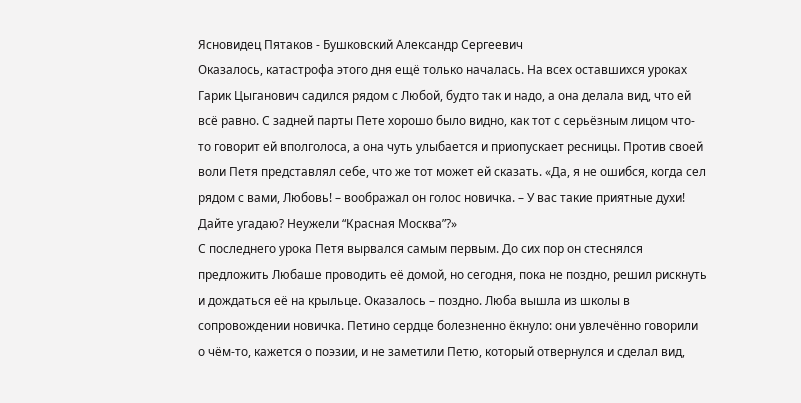Ясновидец Пятаков - Бушковский Александр Сергеевич
Оказалось, катастрофа этого дня ещё только началась. На всех оставшихся уроках Гарик Цыганович садился рядом с Любой, будто так и надо, а она делала вид, что ей всё равно. С задней парты Пете хорошо было видно, как тот с серьёзным лицом что-то говорит ей вполголоса, а она чуть улыбается и приопускает ресницы. Против своей воли Петя представлял себе, что же тот может ей сказать. «Да, я не ошибся, когда сел рядом с вами, Любовь! – воображал он голос новичка. – У вас такие приятные духи! Дайте угадаю? Неужели “Красная Москва”?»
С последнего урока Петя вырвался самым первым. До сих пор он стеснялся предложить Любаше проводить её домой, но сегодня, пока не поздно, решил рискнуть и дождаться её на крыльце. Оказалось – поздно. Люба вышла из школы в сопровождении новичка. Петино сердце болезненно ёкнуло: они увлечённо говорили о чём-то, кажется о поэзии, и не заметили Петю, который отвернулся и сделал вид,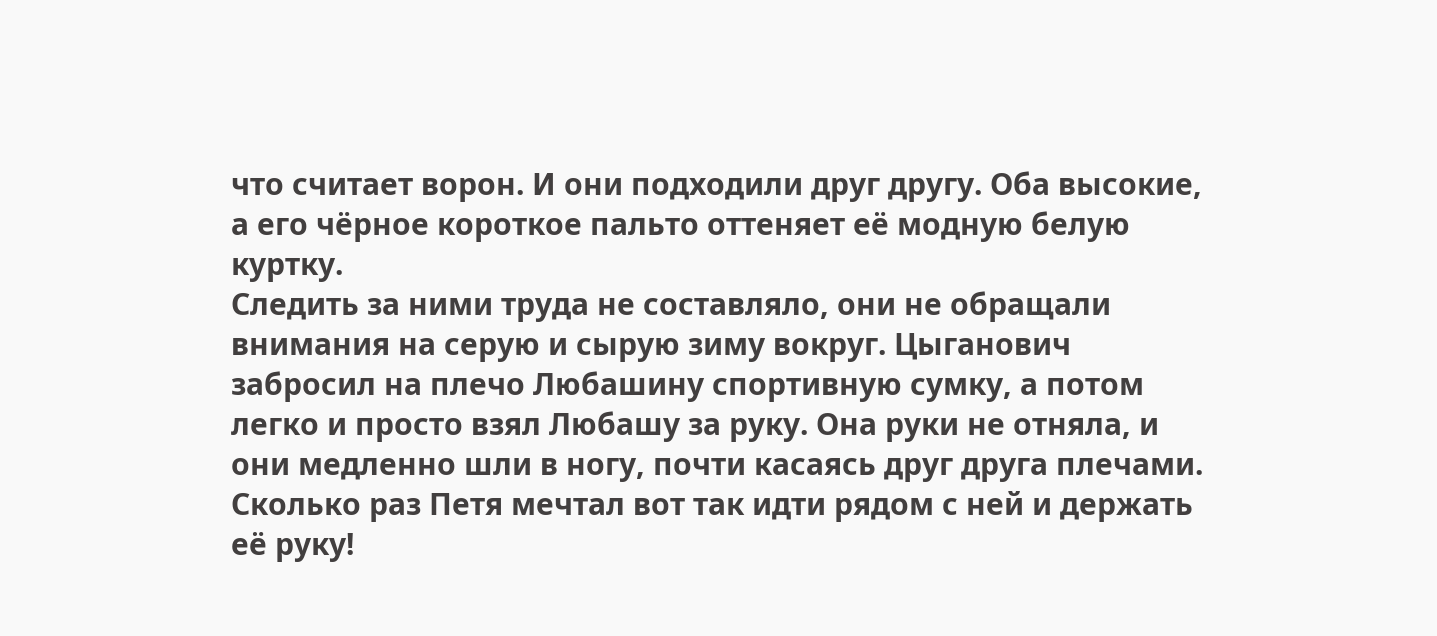что считает ворон. И они подходили друг другу. Оба высокие, а его чёрное короткое пальто оттеняет её модную белую куртку.
Следить за ними труда не составляло, они не обращали внимания на серую и сырую зиму вокруг. Цыганович забросил на плечо Любашину спортивную сумку, а потом легко и просто взял Любашу за руку. Она руки не отняла, и они медленно шли в ногу, почти касаясь друг друга плечами. Сколько раз Петя мечтал вот так идти рядом с ней и держать её руку!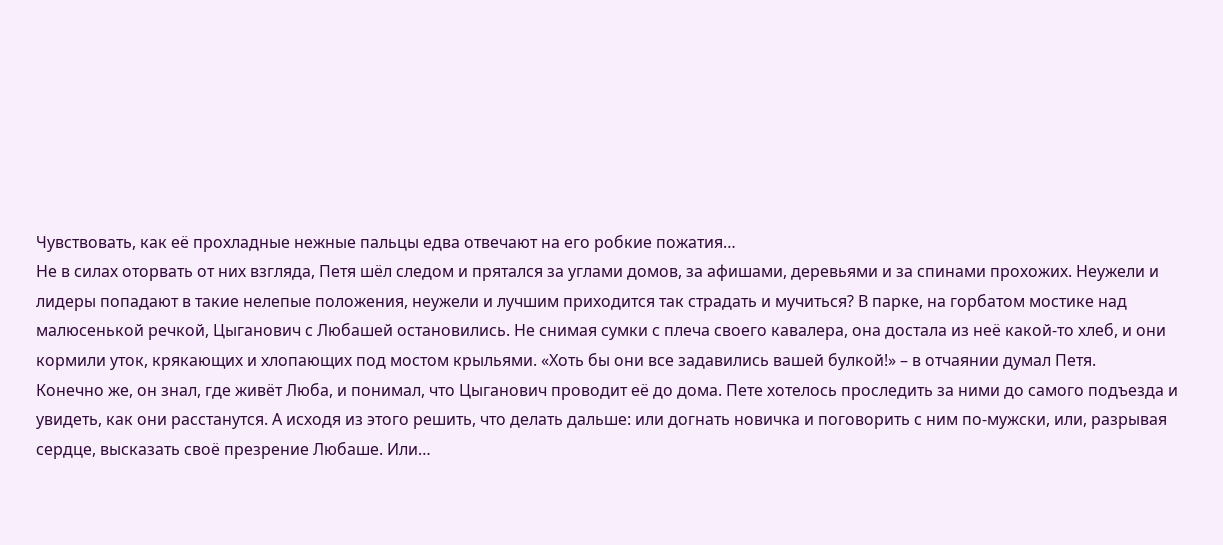Чувствовать, как её прохладные нежные пальцы едва отвечают на его робкие пожатия…
Не в силах оторвать от них взгляда, Петя шёл следом и прятался за углами домов, за афишами, деревьями и за спинами прохожих. Неужели и лидеры попадают в такие нелепые положения, неужели и лучшим приходится так страдать и мучиться? В парке, на горбатом мостике над малюсенькой речкой, Цыганович с Любашей остановились. Не снимая сумки с плеча своего кавалера, она достала из неё какой-то хлеб, и они кормили уток, крякающих и хлопающих под мостом крыльями. «Хоть бы они все задавились вашей булкой!» – в отчаянии думал Петя.
Конечно же, он знал, где живёт Люба, и понимал, что Цыганович проводит её до дома. Пете хотелось проследить за ними до самого подъезда и увидеть, как они расстанутся. А исходя из этого решить, что делать дальше: или догнать новичка и поговорить с ним по-мужски, или, разрывая сердце, высказать своё презрение Любаше. Или…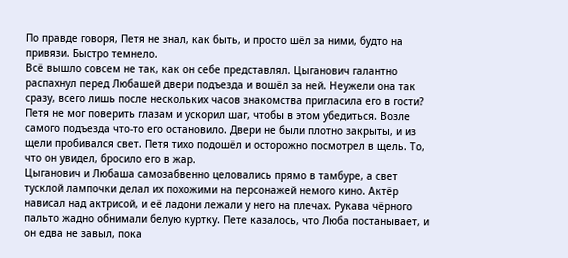По правде говоря, Петя не знал, как быть, и просто шёл за ними, будто на привязи. Быстро темнело.
Всё вышло совсем не так, как он себе представлял. Цыганович галантно распахнул перед Любашей двери подъезда и вошёл за ней. Неужели она так сразу, всего лишь после нескольких часов знакомства пригласила его в гости? Петя не мог поверить глазам и ускорил шаг, чтобы в этом убедиться. Возле самого подъезда что-то его остановило. Двери не были плотно закрыты, и из щели пробивался свет. Петя тихо подошёл и осторожно посмотрел в щель. То, что он увидел, бросило его в жар.
Цыганович и Любаша самозабвенно целовались прямо в тамбуре, а свет тусклой лампочки делал их похожими на персонажей немого кино. Актёр нависал над актрисой, и её ладони лежали у него на плечах. Рукава чёрного пальто жадно обнимали белую куртку. Пете казалось, что Люба постанывает, и он едва не завыл, пока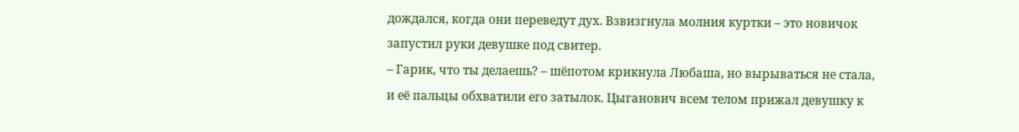дождался, когда они переведут дух. Взвизгнула молния куртки – это новичок запустил руки девушке под свитер.
– Гарик, что ты делаешь? – шёпотом крикнула Любаша, но вырываться не стала, и её пальцы обхватили его затылок. Цыганович всем телом прижал девушку к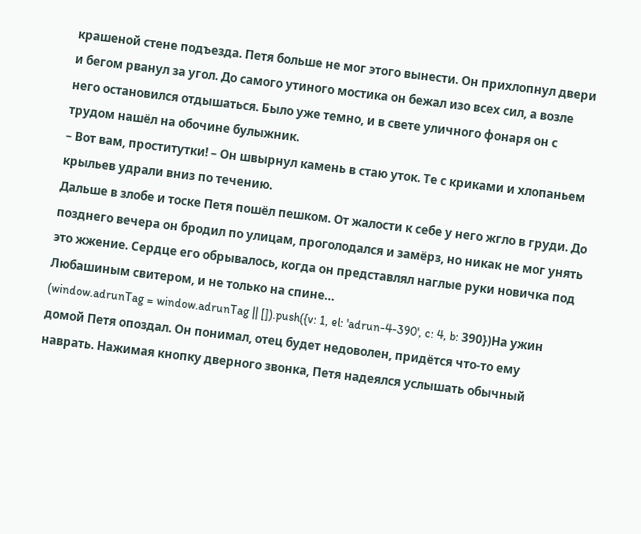крашеной стене подъезда. Петя больше не мог этого вынести. Он прихлопнул двери и бегом рванул за угол. До самого утиного мостика он бежал изо всех сил, а возле него остановился отдышаться. Было уже темно, и в свете уличного фонаря он с трудом нашёл на обочине булыжник.
– Вот вам, проститутки! – Он швырнул камень в стаю уток. Те с криками и хлопаньем крыльев удрали вниз по течению.
Дальше в злобе и тоске Петя пошёл пешком. От жалости к себе у него жгло в груди. До позднего вечера он бродил по улицам, проголодался и замёрз, но никак не мог унять это жжение. Сердце его обрывалось, когда он представлял наглые руки новичка под Любашиным свитером, и не только на спине…
(window.adrunTag = window.adrunTag || []).push({v: 1, el: 'adrun-4-390', c: 4, b: 390})На ужин домой Петя опоздал. Он понимал, отец будет недоволен, придётся что-то ему наврать. Нажимая кнопку дверного звонка, Петя надеялся услышать обычный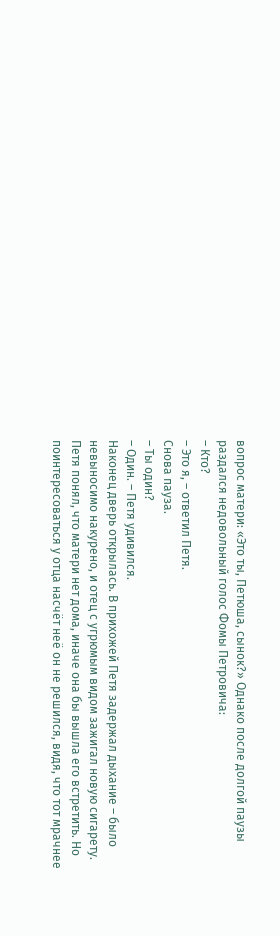вопрос матери: «Это ты, Петюша, сынок?» Однако после долгой паузы раздался недовольный голос Фомы Петровича:
– Кто?
– Это я, – ответил Петя.
Снова пауза.
– Ты один?
– Один. – Петя удивился.
Наконец дверь открылась. В прихожей Петя задержал дыхание – было невыносимо накурено, и отец с угрюмым видом зажигал новую сигарету. Петя понял, что матери нет дома, иначе она бы вышла его встретить. Но поинтересоваться у отца насчёт неё он не решился, видя, что тот мрачнее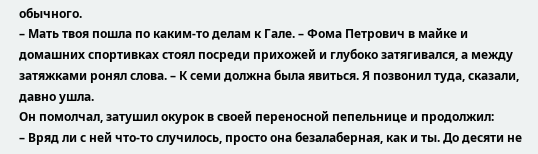обычного.
– Мать твоя пошла по каким-то делам к Гале. – Фома Петрович в майке и домашних спортивках стоял посреди прихожей и глубоко затягивался, а между затяжками ронял слова. – К семи должна была явиться. Я позвонил туда, сказали, давно ушла.
Он помолчал, затушил окурок в своей переносной пепельнице и продолжил:
– Вряд ли с ней что-то случилось, просто она безалаберная, как и ты. До десяти не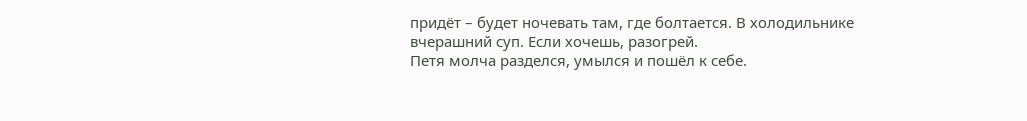придёт – будет ночевать там, где болтается. В холодильнике вчерашний суп. Если хочешь, разогрей.
Петя молча разделся, умылся и пошёл к себе.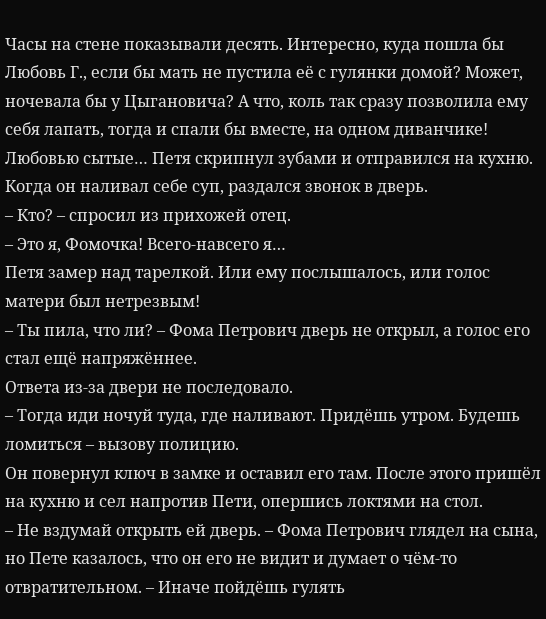Часы на стене показывали десять. Интересно, куда пошла бы Любовь Г., если бы мать не пустила её с гулянки домой? Может, ночевала бы у Цыгановича? А что, коль так сразу позволила ему себя лапать, тогда и спали бы вместе, на одном диванчике! Любовью сытые… Петя скрипнул зубами и отправился на кухню. Когда он наливал себе суп, раздался звонок в дверь.
– Кто? – спросил из прихожей отец.
– Это я, Фомочка! Всего-навсего я…
Петя замер над тарелкой. Или ему послышалось, или голос матери был нетрезвым!
– Ты пила, что ли? – Фома Петрович дверь не открыл, а голос его стал ещё напряжённее.
Ответа из-за двери не последовало.
– Тогда иди ночуй туда, где наливают. Придёшь утром. Будешь ломиться – вызову полицию.
Он повернул ключ в замке и оставил его там. После этого пришёл на кухню и сел напротив Пети, опершись локтями на стол.
– Не вздумай открыть ей дверь. – Фома Петрович глядел на сына, но Пете казалось, что он его не видит и думает о чём-то отвратительном. – Иначе пойдёшь гулять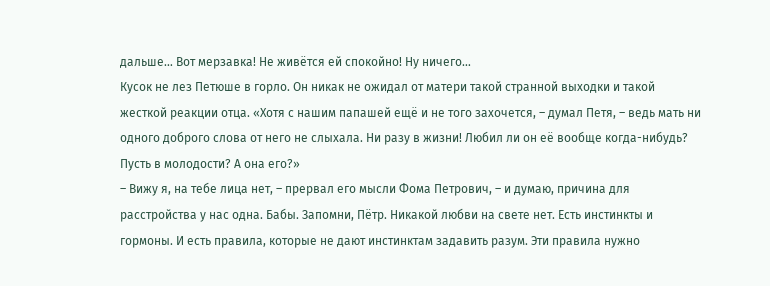дальше… Вот мерзавка! Не живётся ей спокойно! Ну ничего…
Кусок не лез Петюше в горло. Он никак не ожидал от матери такой странной выходки и такой жесткой реакции отца. «Хотя с нашим папашей ещё и не того захочется, – думал Петя, – ведь мать ни одного доброго слова от него не слыхала. Ни разу в жизни! Любил ли он её вообще когда-нибудь? Пусть в молодости? А она его?»
– Вижу я, на тебе лица нет, – прервал его мысли Фома Петрович, – и думаю, причина для расстройства у нас одна. Бабы. Запомни, Пётр. Никакой любви на свете нет. Есть инстинкты и гормоны. И есть правила, которые не дают инстинктам задавить разум. Эти правила нужно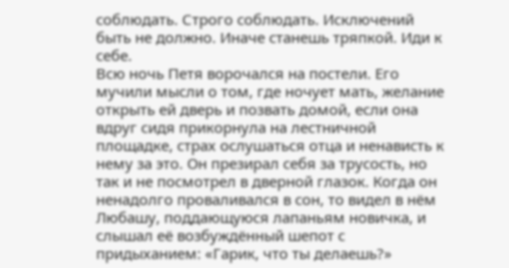соблюдать. Строго соблюдать. Исключений быть не должно. Иначе станешь тряпкой. Иди к себе.
Всю ночь Петя ворочался на постели. Его мучили мысли о том, где ночует мать, желание открыть ей дверь и позвать домой, если она вдруг сидя прикорнула на лестничной площадке, страх ослушаться отца и ненависть к нему за это. Он презирал себя за трусость, но так и не посмотрел в дверной глазок. Когда он ненадолго проваливался в сон, то видел в нём Любашу, поддающуюся лапаньям новичка, и слышал её возбуждённый шепот с придыханием: «Гарик, что ты делаешь?»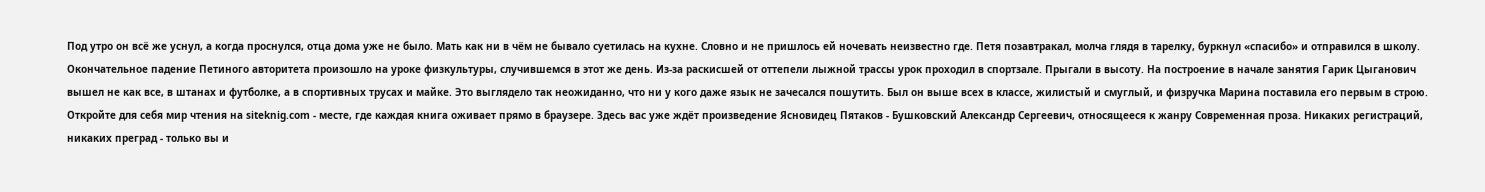Под утро он всё же уснул, а когда проснулся, отца дома уже не было. Мать как ни в чём не бывало суетилась на кухне. Словно и не пришлось ей ночевать неизвестно где. Петя позавтракал, молча глядя в тарелку, буркнул «спасибо» и отправился в школу.
Окончательное падение Петиного авторитета произошло на уроке физкультуры, случившемся в этот же день. Из-за раскисшей от оттепели лыжной трассы урок проходил в спортзале. Прыгали в высоту. На построение в начале занятия Гарик Цыганович вышел не как все, в штанах и футболке, а в спортивных трусах и майке. Это выглядело так неожиданно, что ни у кого даже язык не зачесался пошутить. Был он выше всех в классе, жилистый и смуглый, и физручка Марина поставила его первым в строю.
Откройте для себя мир чтения на siteknig.com - месте, где каждая книга оживает прямо в браузере. Здесь вас уже ждёт произведение Ясновидец Пятаков - Бушковский Александр Сергеевич, относящееся к жанру Современная проза. Никаких регистраций, никаких преград - только вы и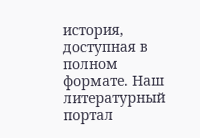история, доступная в полном формате. Наш литературный портал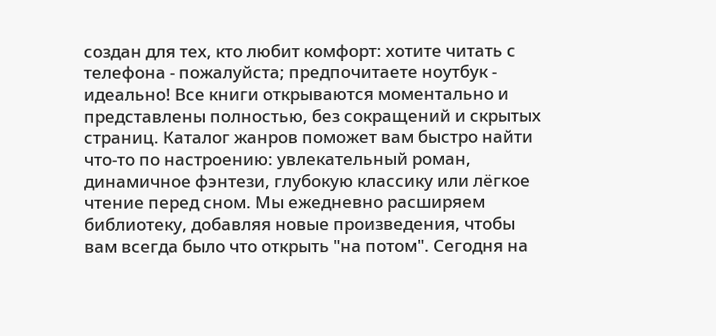создан для тех, кто любит комфорт: хотите читать с телефона - пожалуйста; предпочитаете ноутбук - идеально! Все книги открываются моментально и представлены полностью, без сокращений и скрытых страниц. Каталог жанров поможет вам быстро найти что-то по настроению: увлекательный роман, динамичное фэнтези, глубокую классику или лёгкое чтение перед сном. Мы ежедневно расширяем библиотеку, добавляя новые произведения, чтобы вам всегда было что открыть "на потом". Сегодня на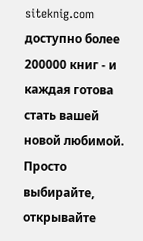siteknig.com доступно более 200000 книг - и каждая готова стать вашей новой любимой. Просто выбирайте, открывайте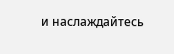и наслаждайтесь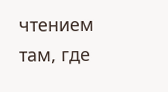чтением там, где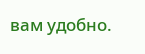вам удобно.